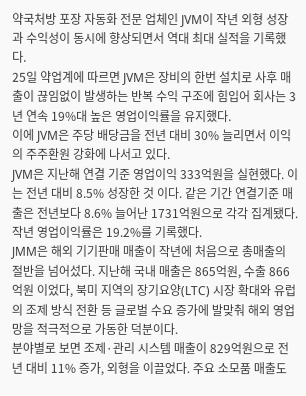약국처방 포장 자동화 전문 업체인 JVM이 작년 외형 성장과 수익성이 동시에 향상되면서 역대 최대 실적을 기록했다.
25일 약업계에 따르면 JVM은 장비의 한번 설치로 사후 매출이 끊임없이 발생하는 반복 수익 구조에 힘입어 회사는 3년 연속 19%대 높은 영업이익률을 유지했다.
이에 JVM은 주당 배당금을 전년 대비 30% 늘리면서 이익의 주주환원 강화에 나서고 있다.
JVM은 지난해 연결 기준 영업이익 333억원을 실현했다. 이는 전년 대비 8.5% 성장한 것 이다. 같은 기간 연결기준 매출은 전년보다 8.6% 늘어난 1731억원으로 각각 집계됐다. 작년 영업이익률은 19.2%를 기록했다.
JMM은 해외 기기판매 매출이 작년에 처음으로 총매출의 절반을 넘어섰다. 지난해 국내 매출은 865억원, 수출 866억원 이었다, 북미 지역의 장기요양(LTC) 시장 확대와 유럽의 조제 방식 전환 등 글로벌 수요 증가에 발맞춰 해외 영업망을 적극적으로 가동한 덕분이다.
분야별로 보면 조제·관리 시스템 매출이 829억원으로 전년 대비 11% 증가, 외형을 이끌었다. 주요 소모품 매출도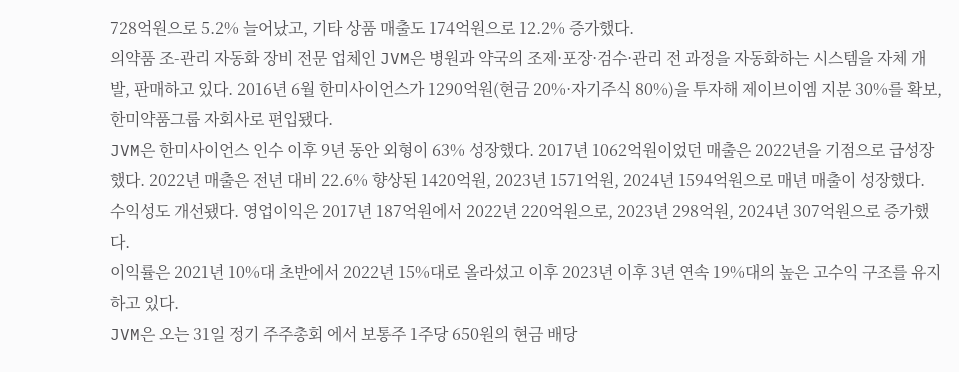728억원으로 5.2% 늘어났고, 기타 상품 매출도 174억원으로 12.2% 증가했다.
의약품 조-관리 자동화 장비 전문 업체인 JVM은 병원과 약국의 조제·포장·검수·관리 전 과정을 자동화하는 시스템을 자체 개발, 판매하고 있다. 2016년 6월 한미사이언스가 1290억원(현금 20%·자기주식 80%)을 투자해 제이브이엠 지분 30%를 확보, 한미약품그룹 자회사로 편입됐다.
JVM은 한미사이언스 인수 이후 9년 동안 외형이 63% 성장했다. 2017년 1062억원이었던 매출은 2022년을 기점으로 급성장했다. 2022년 매출은 전년 대비 22.6% 향상된 1420억원, 2023년 1571억원, 2024년 1594억원으로 매년 매출이 성장했다.
수익성도 개선됐다. 영업이익은 2017년 187억원에서 2022년 220억원으로, 2023년 298억원, 2024년 307억원으로 증가했다.
이익률은 2021년 10%대 초반에서 2022년 15%대로 올라섰고 이후 2023년 이후 3년 연속 19%대의 높은 고수익 구조를 유지하고 있다.
JVM은 오는 31일 정기 주주총회 에서 보통주 1주당 650원의 현금 배당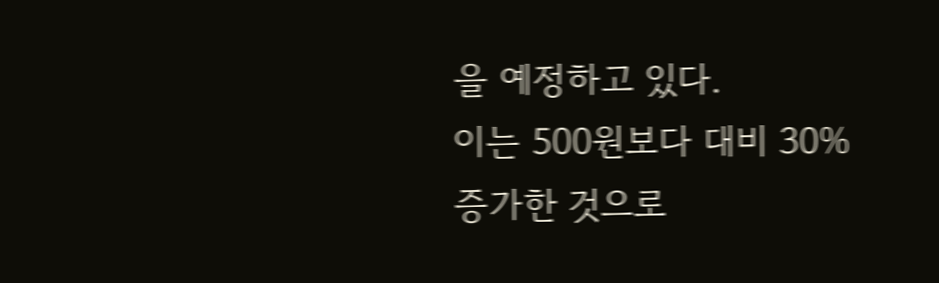을 예정하고 있다.
이는 500원보다 대비 30% 증가한 것으로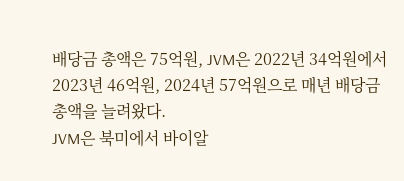배당금 총액은 75억원, JVM은 2022년 34억원에서 2023년 46억원, 2024년 57억원으로 매년 배당금 총액을 늘려왔다.
JVM은 북미에서 바이알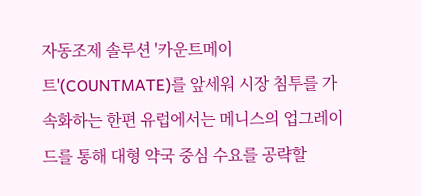자동조제 솔루션 '카운트메이트'(COUNTMATE)를 앞세워 시장 침투를 가속화하는 한편 유럽에서는 메니스의 업그레이드를 통해 대형 약국 중심 수요를 공략할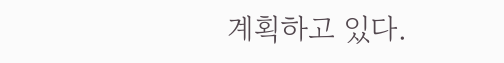계획하고 있다.